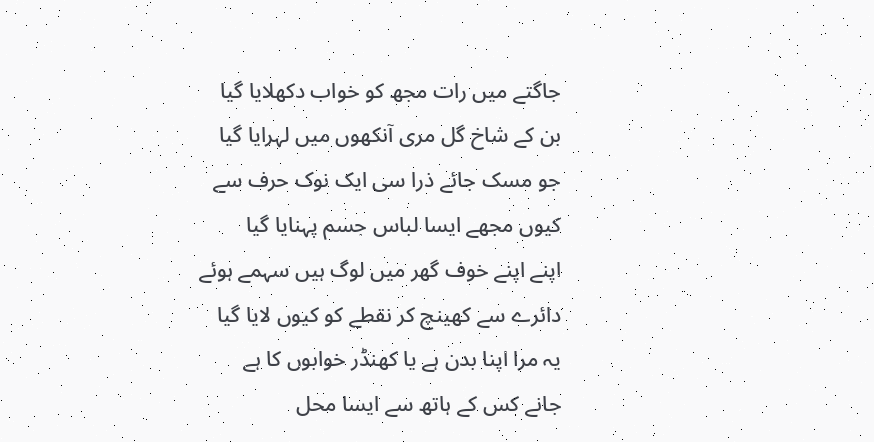جاگتے میں رات مجھ کو خواب دکھلایا گیا
بن کے شاخ گل مری آنکھوں میں لہرایا گیا
جو مسک جائے ذرا سی ایک نوک حرف سے
کیوں مجھے ایسا لباس جسم پہنایا گیا
اپنے اپنے خوف گھر میں لوگ ہیں سہمے ہوئے
دائرے سے کھینچ کر نقطے کو کیوں لایا گیا
یہ مرا اپنا بدن ہے یا کھنڈر خوابوں کا ہے
جانے کس کے ہاتھ سے ایسا محل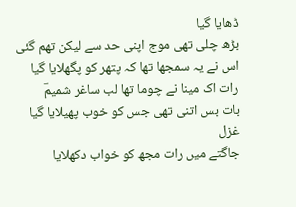ڈھایا گیا
بڑھ چلی تھی موج اپنی حد سے لیکن تھم گئی
اس نے یہ سمجھا تھا کہ پتھر کو پگھلایا گیا
رات اک مینا نے چوما تھا لب ساغر شمیمؔ
بات بس اتنی تھی جس کو خوب پھیلایا گیا
غزل
جاگتے میں رات مجھ کو خواب دکھلایا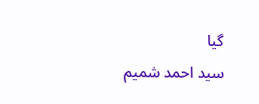گیا
سید احمد شمیم